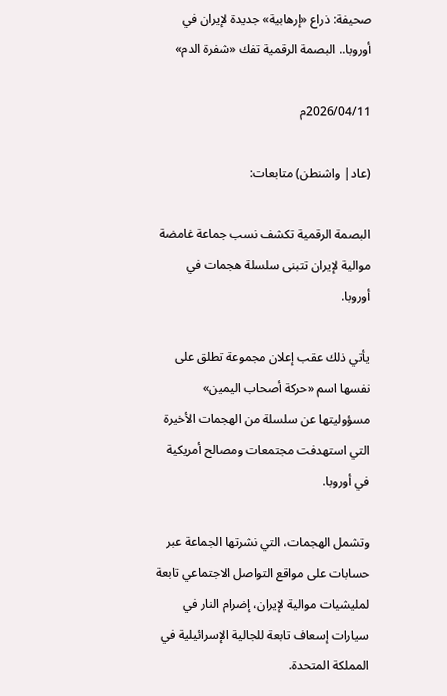صحيفة: ذراع «إرهابية» جديدة لإيران في أوروبا.. البصمة الرقمية تفك «شفرة الدم»

2026/04/11م

(عاد| واشنطن) متابعات:

البصمة الرقمية تكشف نسب جماعة غامضة موالية لإيران تتبنى سلسلة هجمات في أوروبا.

يأتي ذلك عقب إعلان مجموعة تطلق على نفسها اسم «حركة أصحاب اليمين» مسؤوليتها عن سلسلة من الهجمات الأخيرة التي استهدفت مجتمعات ومصالح أمريكية في أوروبا.

وتشمل الهجمات، التي نشرتها الجماعة عبر حسابات على مواقع التواصل الاجتماعي تابعة لمليشيات موالية لإيران، إضرام النار في سيارات إسعاف تابعة للجالية الإسرائيلية في المملكة المتحدة.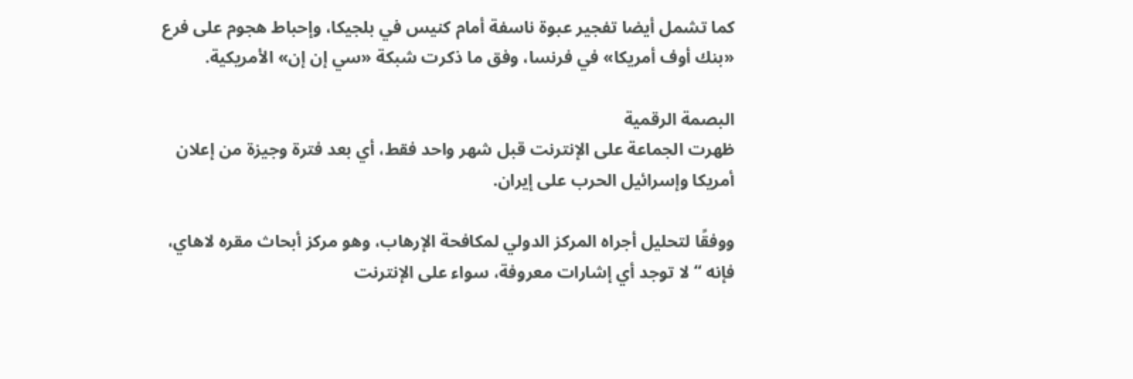كما تشمل أيضا تفجير عبوة ناسفة أمام كنيس في بلجيكا، وإحباط هجوم على فرع «بنك أوف أمريكا» في فرنسا، وفق ما ذكرت شبكة «سي إن إن» الأمريكية.

البصمة الرقمية
ظهرت الجماعة على الإنترنت قبل شهر واحد فقط، أي بعد فترة وجيزة من إعلان أمريكا وإسرائيل الحرب على إيران.

ووفقًا لتحليل أجراه المركز الدولي لمكافحة الإرهاب، وهو مركز أبحاث مقره لاهاي، فإنه “لا توجد أي إشارات معروفة، سواء على الإنترنت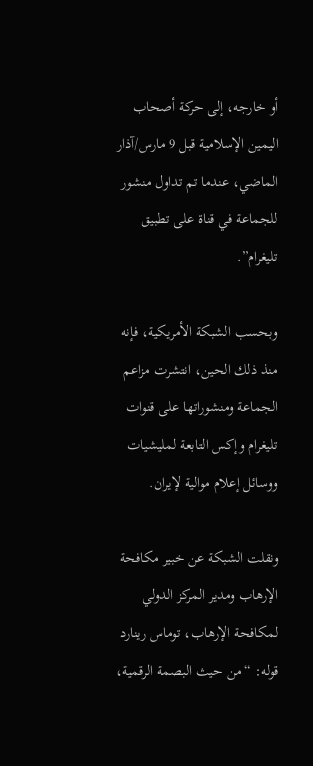أو خارجه، إلى حركة أصحاب اليمين الإسلامية قبل 9 مارس/آذار الماضي، عندما تم تداول منشور للجماعة في قناة على تطبيق تليغرام”.

وبحسب الشبكة الأمريكية، فإنه منذ ذلك الحين، انتشرت مزاعم الجماعة ومنشوراتها على قنوات تليغرام وإكس التابعة لمليشيات ووسائل إعلام موالية لإيران.

ونقلت الشبكة عن خبير مكافحة الإرهاب ومدير المركز الدولي لمكافحة الإرهاب، توماس رينارد قوله: “من حيث البصمة الرقمية،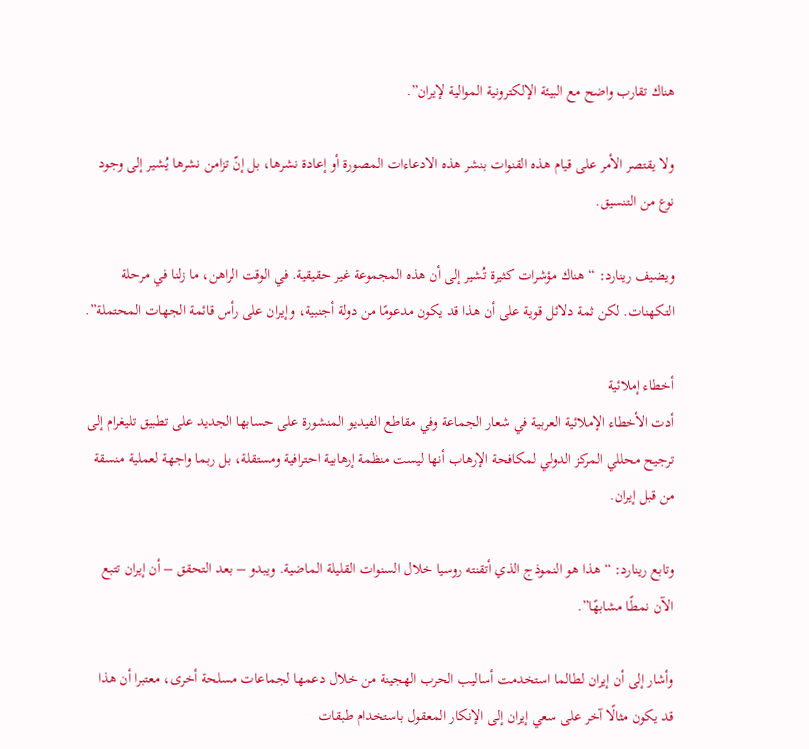هناك تقارب واضح مع البيئة الإلكترونية الموالية لإيران”.

ولا يقتصر الأمر على قيام هذه القنوات بنشر هذه الادعاءات المصورة أو إعادة نشرها، بل إنّ تزامن نشرها يُشير إلى وجود نوع من التنسيق.

ويضيف رينارد: “هناك مؤشرات كثيرة تُشير إلى أن هذه المجموعة غير حقيقية. في الوقت الراهن، ما زلنا في مرحلة التكهنات. لكن ثمة دلائل قوية على أن هذا قد يكون مدعومًا من دولة أجنبية، وإيران على رأس قائمة الجهات المحتملة”.

أخطاء إملائية
أدت الأخطاء الإملائية العربية في شعار الجماعة وفي مقاطع الفيديو المنشورة على حسابها الجديد على تطبيق تليغرام إلى ترجيح محللي المركز الدولي لمكافحة الإرهاب أنها ليست منظمة إرهابية احترافية ومستقلة، بل ربما واجهة لعملية منسقة من قبل إيران.

وتابع رينارد: “هذا هو النموذج الذي أتقنته روسيا خلال السنوات القليلة الماضية. ويبدو – بعد التحقق – أن إيران تتبع الآن نمطًا مشابهًا”.

وأشار إلى أن إيران لطالما استخدمت أساليب الحرب الهجينة من خلال دعمها لجماعات مسلحة أخرى، معتبرا أن هذا قد يكون مثالًا آخر على سعي إيران إلى الإنكار المعقول باستخدام طبقات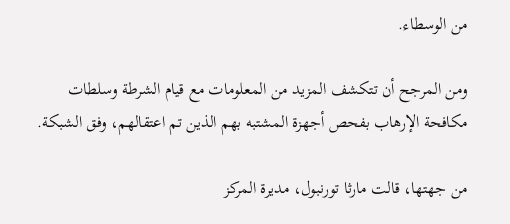من الوسطاء.

ومن المرجح أن تتكشف المزيد من المعلومات مع قيام الشرطة وسلطات مكافحة الإرهاب بفحص أجهزة المشتبه بهم الذين تم اعتقالهم، وفق الشبكة.

من جهتها، قالت مارثا تورنبول، مديرة المركز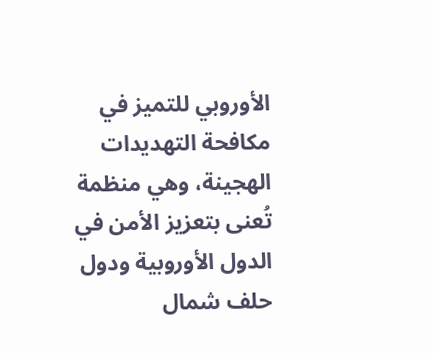الأوروبي للتميز في مكافحة التهديدات الهجينة، وهي منظمة تُعنى بتعزيز الأمن في الدول الأوروبية ودول حلف شمال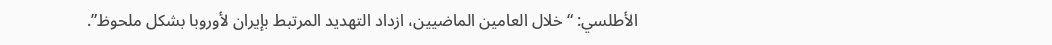الأطلسي: “خلال العامين الماضيين، ازداد التهديد المرتبط بإيران لأوروبا بشكل ملحوظ”.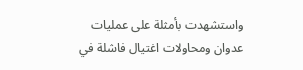واستشهدت بأمثلة على عمليات عدوان ومحاولات اغتيال فاشلة في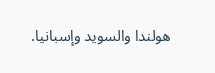هولندا والسويد وإسبانيا.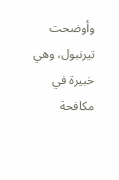وأوضحت تيرنبول، وهي خبيرة في مكافحة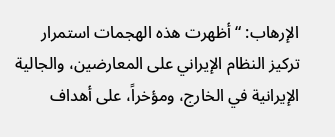الإرهاب: “أظهرت هذه الهجمات استمرار تركيز النظام الإيراني على المعارضين، والجالية الإيرانية في الخارج، ومؤخراً، على أهداف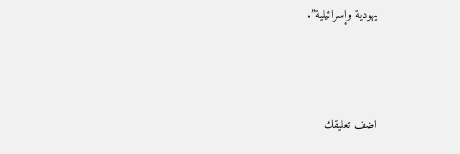يهودية وإسرائيلية”.



اضف تعليقك